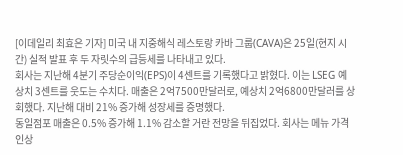[이데일리 최효은 기자] 미국 내 지중해식 레스토랑 카바 그룹(CAVA)은 25일(현지 시간) 실적 발표 후 두 자릿수의 급등세를 나타내고 있다.
회사는 지난해 4분기 주당순이익(EPS)이 4센트를 기록했다고 밝혔다. 이는 LSEG 예상치 3센트를 웃도는 수치다. 매출은 2억7500만달러로, 예상치 2억6800만달러를 상회했다. 지난해 대비 21% 증가해 성장세를 증명했다.
동일점포 매출은 0.5% 증가해 1.1% 감소할 거란 전망을 뒤집었다. 회사는 메뉴 가격 인상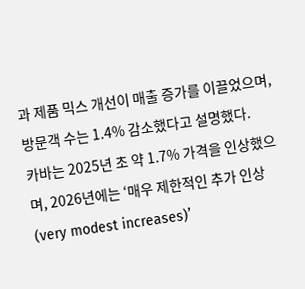과 제품 믹스 개선이 매출 증가를 이끌었으며, 방문객 수는 1.4% 감소했다고 설명했다.
카바는 2025년 초 약 1.7% 가격을 인상했으며, 2026년에는 ‘매우 제한적인 추가 인상(very modest increases)’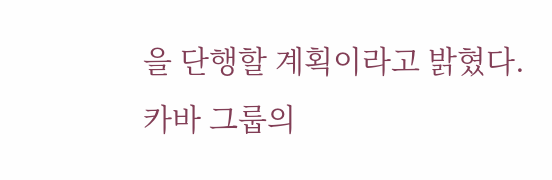을 단행할 계획이라고 밝혔다.
카바 그룹의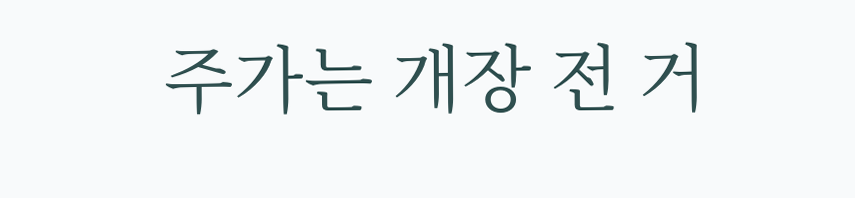주가는 개장 전 거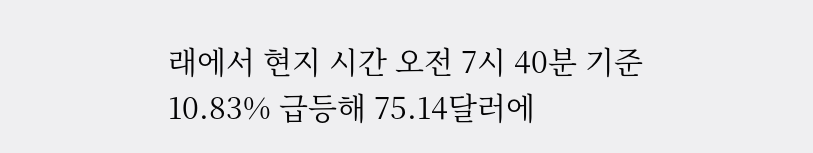래에서 현지 시간 오전 7시 40분 기준 10.83% 급등해 75.14달러에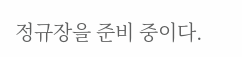정규장을 준비 중이다.